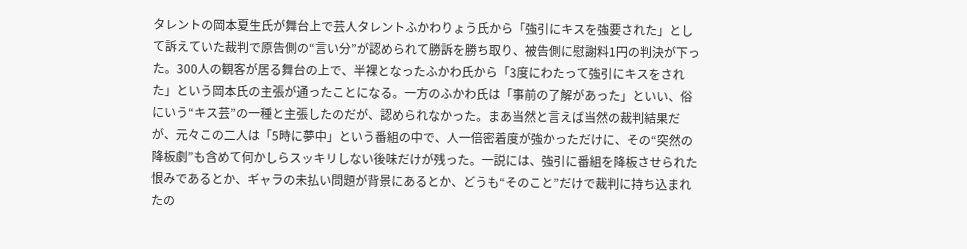タレントの岡本夏生氏が舞台上で芸人タレントふかわりょう氏から「強引にキスを強要された」として訴えていた裁判で原告側の“言い分”が認められて勝訴を勝ち取り、被告側に慰謝料1円の判決が下った。300人の観客が居る舞台の上で、半裸となったふかわ氏から「3度にわたって強引にキスをされた」という岡本氏の主張が通ったことになる。一方のふかわ氏は「事前の了解があった」といい、俗にいう“キス芸”の一種と主張したのだが、認められなかった。まあ当然と言えば当然の裁判結果だが、元々この二人は「5時に夢中」という番組の中で、人一倍密着度が強かっただけに、その“突然の降板劇”も含めて何かしらスッキリしない後味だけが残った。一説には、強引に番組を降板させられた恨みであるとか、ギャラの未払い問題が背景にあるとか、どうも“そのこと”だけで裁判に持ち込まれたの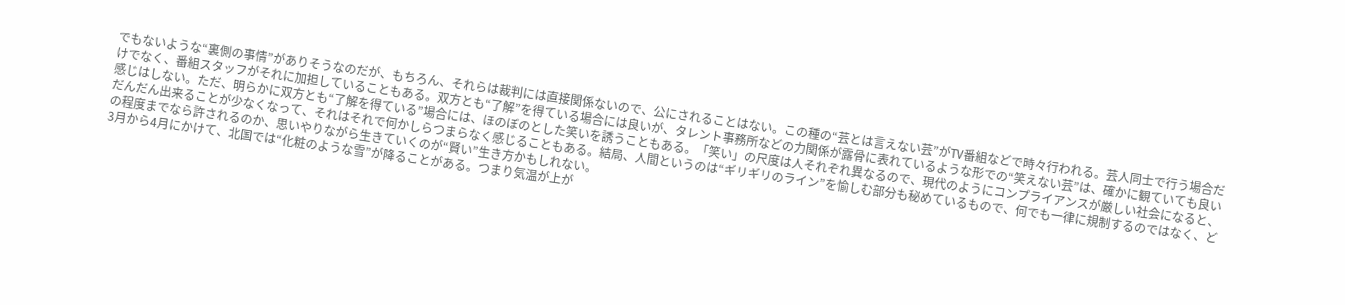でもないような“裏側の事情”がありそうなのだが、もちろん、それらは裁判には直接関係ないので、公にされることはない。この種の“芸とは言えない芸”がTV番組などで時々行われる。芸人同士で行う場合だけでなく、番組スタッフがそれに加担していることもある。双方とも“了解”を得ている場合には良いが、タレント事務所などの力関係が露骨に表れているような形での“笑えない芸”は、確かに観ていても良い感じはしない。ただ、明らかに双方とも“了解を得ている”場合には、ほのぼのとした笑いを誘うこともある。「笑い」の尺度は人それぞれ異なるので、現代のようにコンプライアンスが厳しい社会になると、だんだん出来ることが少なくなって、それはそれで何かしらつまらなく感じることもある。結局、人間というのは“ギリギリのライン”を愉しむ部分も秘めているもので、何でも一律に規制するのではなく、どの程度までなら許されるのか、思いやりながら生きていくのが“賢い”生き方かもしれない。
3月から4月にかけて、北国では“化粧のような雪”が降ることがある。つまり気温が上が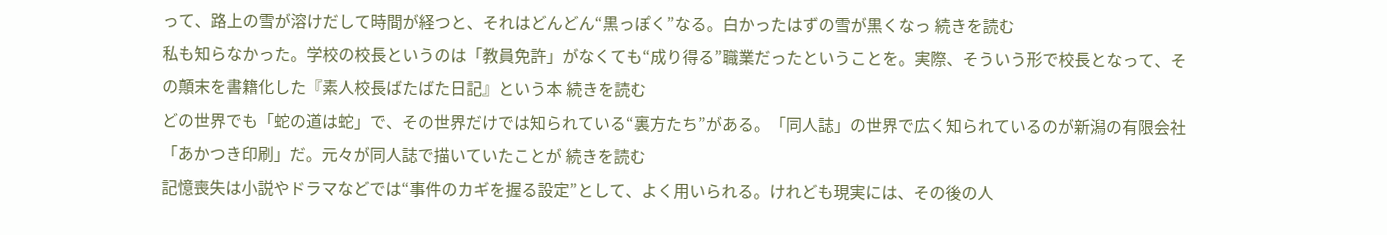って、路上の雪が溶けだして時間が経つと、それはどんどん“黒っぽく”なる。白かったはずの雪が黒くなっ 続きを読む
私も知らなかった。学校の校長というのは「教員免許」がなくても“成り得る”職業だったということを。実際、そういう形で校長となって、その顛末を書籍化した『素人校長ばたばた日記』という本 続きを読む
どの世界でも「蛇の道は蛇」で、その世界だけでは知られている“裏方たち”がある。「同人誌」の世界で広く知られているのが新潟の有限会社「あかつき印刷」だ。元々が同人誌で描いていたことが 続きを読む
記憶喪失は小説やドラマなどでは“事件のカギを握る設定”として、よく用いられる。けれども現実には、その後の人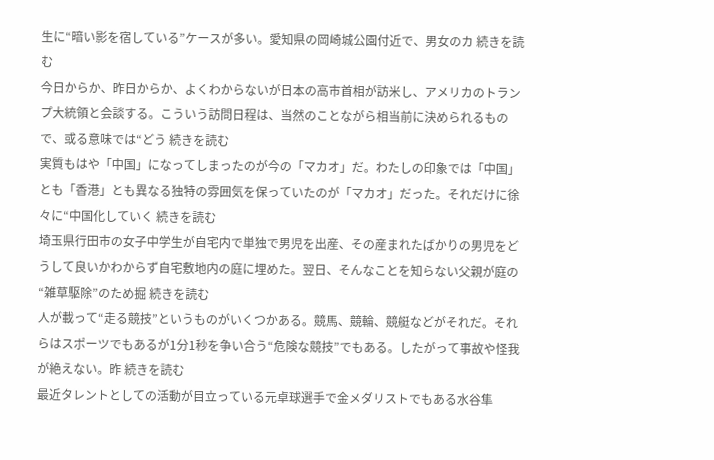生に“暗い影を宿している”ケースが多い。愛知県の岡崎城公園付近で、男女のカ 続きを読む
今日からか、昨日からか、よくわからないが日本の高市首相が訪米し、アメリカのトランプ大統領と会談する。こういう訪問日程は、当然のことながら相当前に決められるもので、或る意味では“どう 続きを読む
実質もはや「中国」になってしまったのが今の「マカオ」だ。わたしの印象では「中国」とも「香港」とも異なる独特の雰囲気を保っていたのが「マカオ」だった。それだけに徐々に“中国化していく 続きを読む
埼玉県行田市の女子中学生が自宅内で単独で男児を出産、その産まれたばかりの男児をどうして良いかわからず自宅敷地内の庭に埋めた。翌日、そんなことを知らない父親が庭の“雑草駆除”のため掘 続きを読む
人が載って“走る競技”というものがいくつかある。競馬、競輪、競艇などがそれだ。それらはスポーツでもあるが1分1秒を争い合う“危険な競技”でもある。したがって事故や怪我が絶えない。昨 続きを読む
最近タレントとしての活動が目立っている元卓球選手で金メダリストでもある水谷隼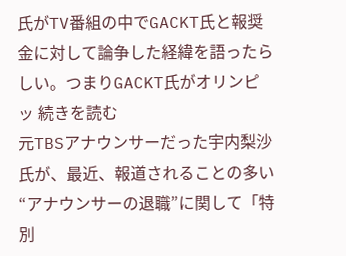氏がTV番組の中でGACKT氏と報奨金に対して論争した経緯を語ったらしい。つまりGACKT氏がオリンピッ 続きを読む
元TBSアナウンサーだった宇内梨沙氏が、最近、報道されることの多い“アナウンサーの退職”に関して「特別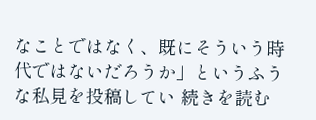なことではなく、既にそういう時代ではないだろうか」というふうな私見を投稿してい 続きを読む